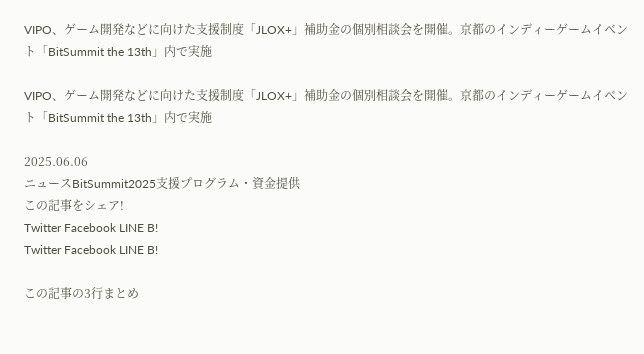VIPO、ゲーム開発などに向けた支援制度「JLOX+」補助金の個別相談会を開催。京都のインディーゲームイベント「BitSummit the 13th」内で実施

VIPO、ゲーム開発などに向けた支援制度「JLOX+」補助金の個別相談会を開催。京都のインディーゲームイベント「BitSummit the 13th」内で実施

2025.06.06
ニュースBitSummit2025支援プログラム・資金提供
この記事をシェア!
Twitter Facebook LINE B!
Twitter Facebook LINE B!

この記事の3行まとめ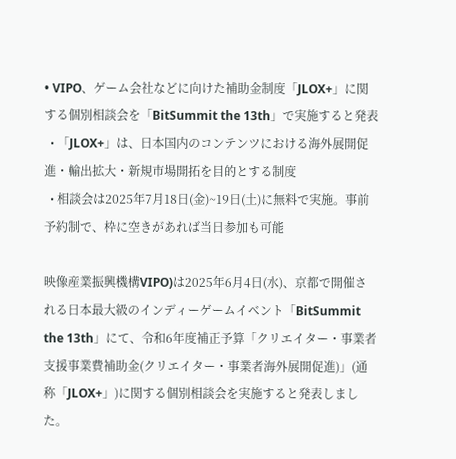• VIPO、ゲーム会社などに向けた補助金制度「JLOX+」に関する個別相談会を「BitSummit the 13th」で実施すると発表
  • 「JLOX+」は、日本国内のコンテンツにおける海外展開促進・輸出拡大・新規市場開拓を目的とする制度
  • 相談会は2025年7月18日(金)~19日(土)に無料で実施。事前予約制で、枠に空きがあれば当日参加も可能

映像産業振興機構VIPO)は2025年6月4日(水)、京都で開催される日本最大級のインディーゲームイベント「BitSummit the 13th」にて、令和6年度補正予算「クリエイター・事業者支援事業費補助金(クリエイター・事業者海外展開促進)」(通称「JLOX+」)に関する個別相談会を実施すると発表しました。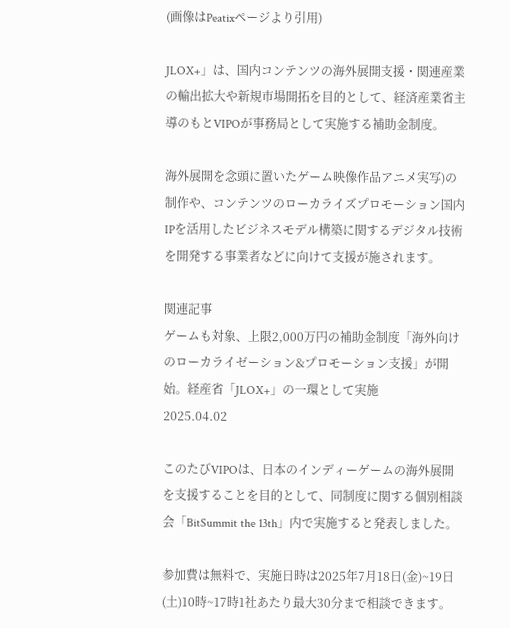(画像はPeatixページより引用)

JLOX+」は、国内コンテンツの海外展開支援・関連産業の輸出拡大や新規市場開拓を目的として、経済産業省主導のもとVIPOが事務局として実施する補助金制度。

海外展開を念頭に置いたゲーム映像作品アニメ実写)の制作や、コンテンツのローカライズプロモーション国内IPを活用したビジネスモデル構築に関するデジタル技術を開発する事業者などに向けて支援が施されます。

関連記事
ゲームも対象、上限2,000万円の補助金制度「海外向けのローカライゼーション&プロモーション支援」が開始。経産省「JLOX+」の一環として実施
2025.04.02

このたびVIPOは、日本のインディーゲームの海外展開を支援することを目的として、同制度に関する個別相談会「BitSummit the 13th」内で実施すると発表しました。

参加費は無料で、実施日時は2025年7月18日(金)~19日(土)10時~17時1社あたり最大30分まで相談できます。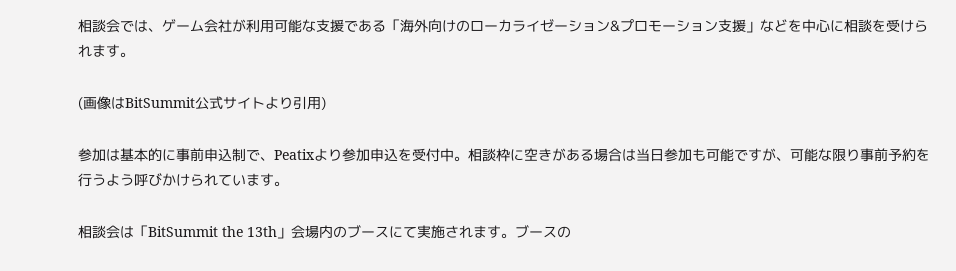相談会では、ゲーム会社が利用可能な支援である「海外向けのローカライゼーション&プロモーション支援」などを中心に相談を受けられます。

(画像はBitSummit公式サイトより引用)

参加は基本的に事前申込制で、Peatixより参加申込を受付中。相談枠に空きがある場合は当日参加も可能ですが、可能な限り事前予約を行うよう呼びかけられています。

相談会は「BitSummit the 13th」会場内のブースにて実施されます。ブースの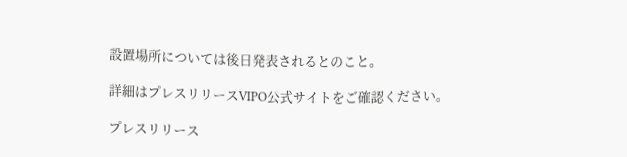設置場所については後日発表されるとのこと。

詳細はプレスリリースVIPO公式サイトをご確認ください。

プレスリリース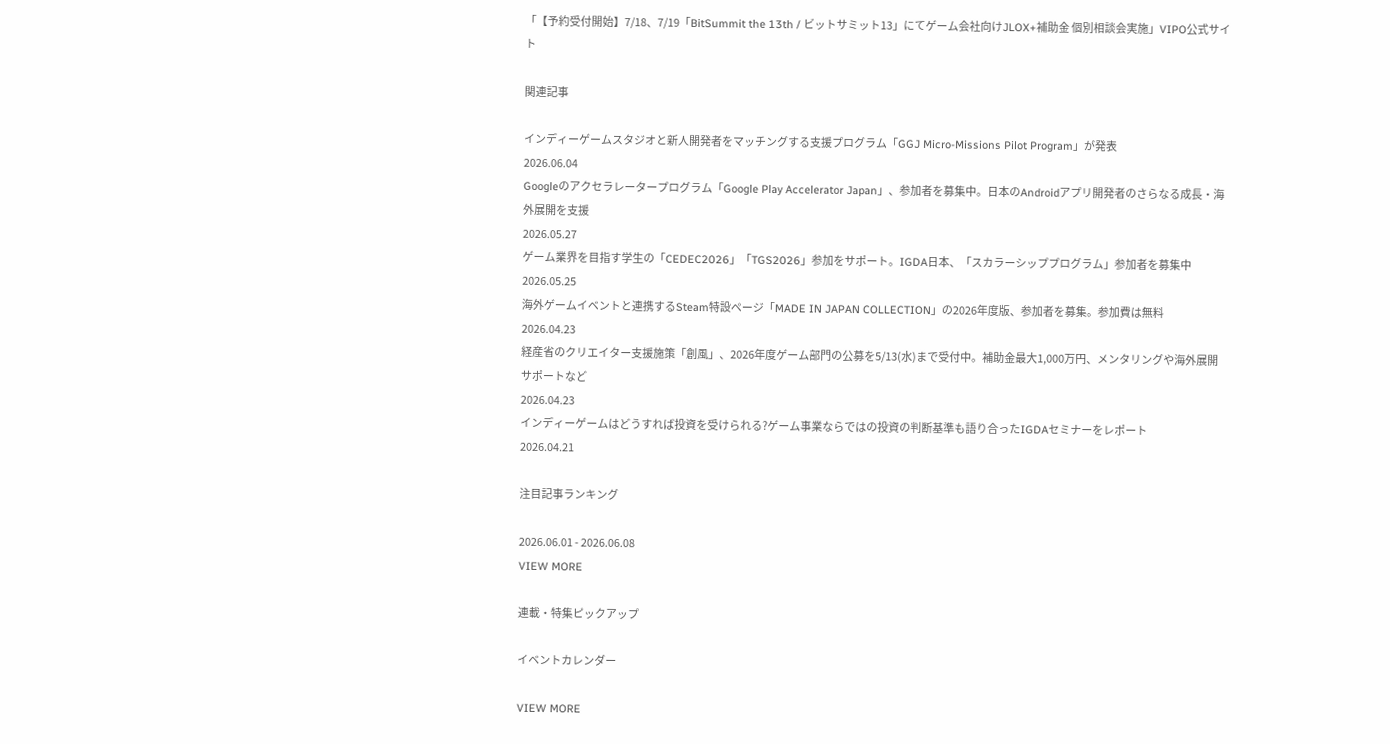「【予約受付開始】7/18、7/19「BitSummit the 13th / ビットサミット13」にてゲーム会社向けJLOX+補助金 個別相談会実施」VIPO公式サイト

関連記事

インディーゲームスタジオと新人開発者をマッチングする支援プログラム「GGJ Micro-Missions Pilot Program」が発表
2026.06.04
Googleのアクセラレータープログラム「Google Play Accelerator Japan」、参加者を募集中。日本のAndroidアプリ開発者のさらなる成長・海外展開を支援
2026.05.27
ゲーム業界を目指す学生の「CEDEC2026」「TGS2026」参加をサポート。IGDA日本、「スカラーシッププログラム」参加者を募集中
2026.05.25
海外ゲームイベントと連携するSteam特設ページ「MADE IN JAPAN COLLECTION」の2026年度版、参加者を募集。参加費は無料
2026.04.23
経産省のクリエイター支援施策「創風」、2026年度ゲーム部門の公募を5/13(水)まで受付中。補助金最大1,000万円、メンタリングや海外展開サポートなど
2026.04.23
インディーゲームはどうすれば投資を受けられる?ゲーム事業ならではの投資の判断基準も語り合ったIGDAセミナーをレポート
2026.04.21

注目記事ランキング

2026.06.01 - 2026.06.08
VIEW MORE

連載・特集ピックアップ

イベントカレンダー

VIEW MORE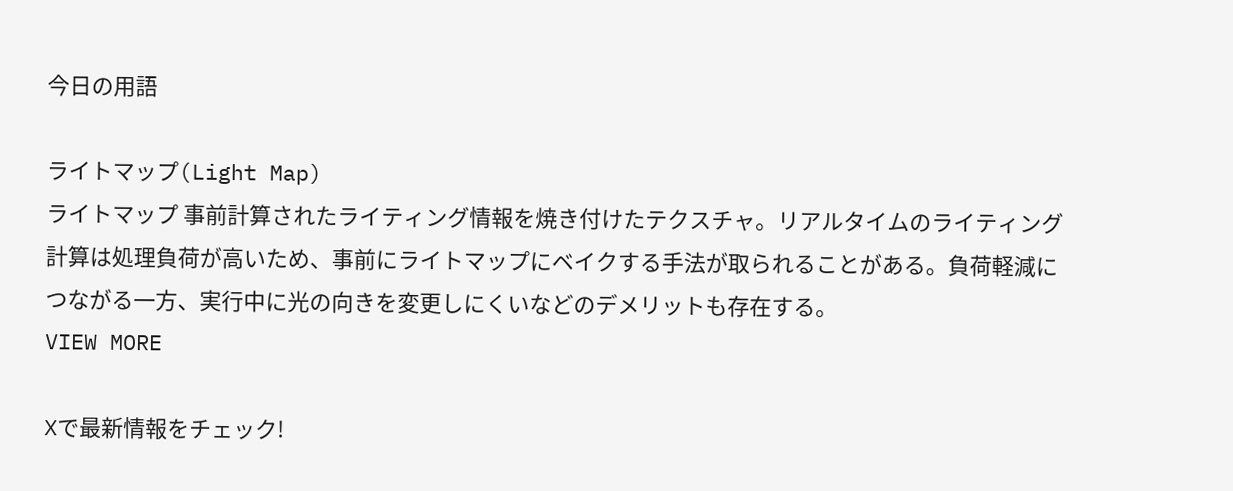今日の用語

ライトマップ(Light Map)
ライトマップ 事前計算されたライティング情報を焼き付けたテクスチャ。リアルタイムのライティング計算は処理負荷が高いため、事前にライトマップにベイクする手法が取られることがある。負荷軽減につながる一方、実行中に光の向きを変更しにくいなどのデメリットも存在する。
VIEW MORE

Xで最新情報をチェック!